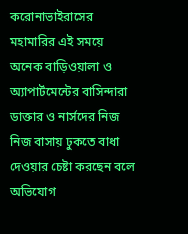করোনাভাইরাসের মহামারির এই সময়ে অনেক বাড়িওয়ালা ও অ্যাপার্টমেন্টের বাসিন্দারা ডাক্তার ও নার্সদের নিজ নিজ বাসায় ঢুকতে বাধা দেওয়ার চেষ্টা করছেন বলে অভিযোগ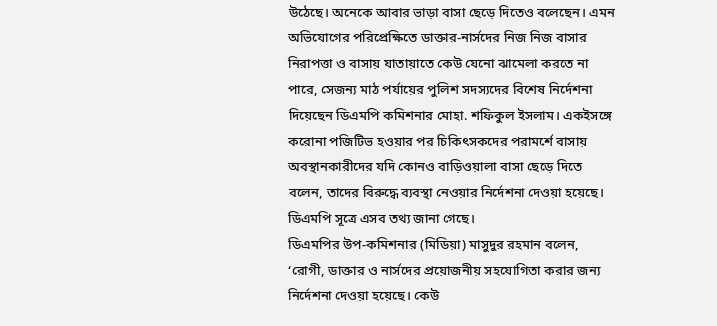উঠেছে। অনেকে আবার ভাড়া বাসা ছেড়ে দিতেও বলেছেন। এমন অভিযোগের পরিপ্রেক্ষিতে ডাক্তার-নার্সদের নিজ নিজ বাসার নিরাপত্তা ও বাসায় যাতায়াতে কেউ যেনো ঝামেলা করতে না পারে, সেজন্য মাঠ পর্যায়ের পুলিশ সদস্যদের বিশেষ নির্দেশনা দিয়েছেন ডিএমপি কমিশনার মোহা. শফিকুল ইসলাম। একইসঙ্গে করোনা পজিটিভ হওয়ার পর চিকিৎসকদের পরামর্শে বাসায় অবস্থানকারীদের যদি কোনও বাড়িওয়ালা বাসা ছেড়ে দিতে বলেন, তাদের বিরুদ্ধে ব্যবস্থা নেওয়ার নির্দেশনা দেওয়া হয়েছে। ডিএমপি সূত্রে এসব তথ্য জানা গেছে।
ডিএমপির উপ-কমিশনার (মিডিয়া) মাসুদুর রহমান বলেন, ‘রোগী, ডাক্তার ও নার্সদের প্রয়োজনীয় সহযোগিতা করার জন্য নির্দেশনা দেওয়া হয়েছে। কেউ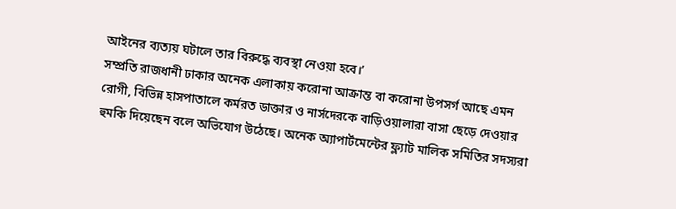আইনের ব্যত্যয় ঘটালে তার বিরুদ্ধে ব্যবস্থা নেওয়া হবে।’
সম্প্রতি রাজধানী ঢাকার অনেক এলাকায় করোনা আক্রান্ত বা করোনা উপসর্গ আছে এমন রোগী, বিভিন্ন হাসপাতালে কর্মরত ডাক্তার ও নার্সদেরকে বাড়িওয়ালারা বাসা ছেড়ে দেওয়ার হুমকি দিয়েছেন বলে অভিযোগ উঠেছে। অনেক অ্যাপার্টমেন্টের ফ্ল্যাট মালিক সমিতির সদস্যরা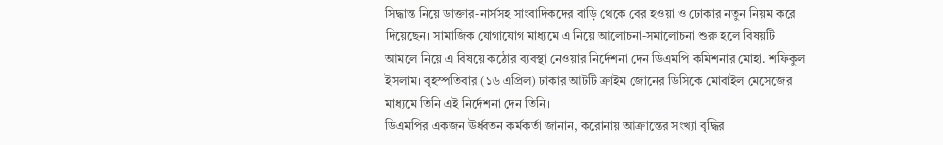সিদ্ধান্ত নিয়ে ডাক্তার-নার্সসহ সাংবাদিকদের বাড়ি থেকে বের হওয়া ও ঢোকার নতুন নিয়ম করে দিয়েছেন। সামাজিক যোগাযোগ মাধ্যমে এ নিয়ে আলোচনা-সমালোচনা শুরু হলে বিষয়টি আমলে নিয়ে এ বিষয়ে কঠোর ব্যবস্থা নেওয়ার নির্দেশনা দেন ডিএমপি কমিশনার মোহা. শফিকুল ইসলাম। বৃহস্পতিবার (১৬ এপ্রিল) ঢাকার আটটি ক্রাইম জোনের ডিসিকে মোবাইল মেসেজের মাধ্যমে তিনি এই নির্দেশনা দেন তিনি।
ডিএমপির একজন ঊর্ধ্বতন কর্মকর্তা জানান, করোনায় আক্রান্তের সংখ্যা বৃদ্ধির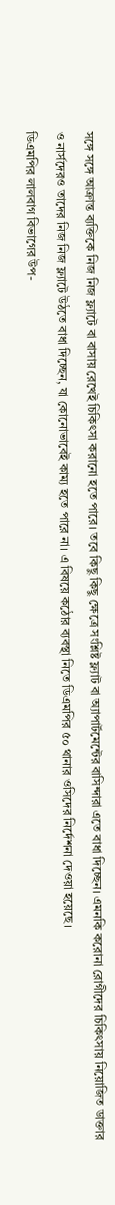সঙ্গে সঙ্গে আক্রান্ত ব্যক্তিকে নিজ নিজ ফ্ল্যাটে বা বাসায় রেখেই চিকিৎসা করানো হতে পারে। তবে কিছু কিছু ক্ষেত্রে সংশ্লিষ্ট ফ্ল্যাট বা অ্যাপার্টমেন্টের বাসিন্দারা এতে বাধা দিচ্ছেন। এমনকি করোনা রোগীদের চিকিৎসায় নিয়োজিত ডাক্তার ও নার্সদেরও তাদের নিজ নিজ ফ্ল্যাটে উঠতে বাধা দিচ্ছেন, যা কোনোভাবেই কাম্য হতে পারে না। এ বিষয়ে কঠোর ব্যবস্থা নিতে ডিএমপির ৫০ থানার ওসিদের নির্দেশনা দেওয়া হয়েছে।
ডিএমপির লালবাগ বিভাগের উপ-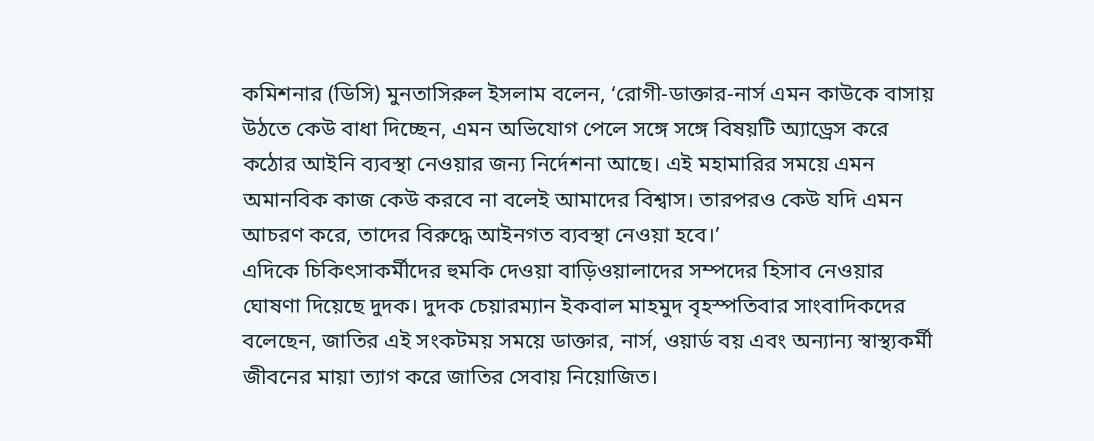কমিশনার (ডিসি) মুনতাসিরুল ইসলাম বলেন, ‘রোগী-ডাক্তার-নার্স এমন কাউকে বাসায় উঠতে কেউ বাধা দিচ্ছেন, এমন অভিযোগ পেলে সঙ্গে সঙ্গে বিষয়টি অ্যাড্রেস করে কঠোর আইনি ব্যবস্থা নেওয়ার জন্য নির্দেশনা আছে। এই মহামারির সময়ে এমন অমানবিক কাজ কেউ করবে না বলেই আমাদের বিশ্বাস। তারপরও কেউ যদি এমন আচরণ করে, তাদের বিরুদ্ধে আইনগত ব্যবস্থা নেওয়া হবে।’
এদিকে চিকিৎসাকর্মীদের হুমকি দেওয়া বাড়িওয়ালাদের সম্পদের হিসাব নেওয়ার ঘোষণা দিয়েছে দুদক। দুদক চেয়ারম্যান ইকবাল মাহমুদ বৃহস্পতিবার সাংবাদিকদের বলেছেন, জাতির এই সংকটময় সময়ে ডাক্তার, নার্স, ওয়ার্ড বয় এবং অন্যান্য স্বাস্থ্যকর্মী জীবনের মায়া ত্যাগ করে জাতির সেবায় নিয়োজিত।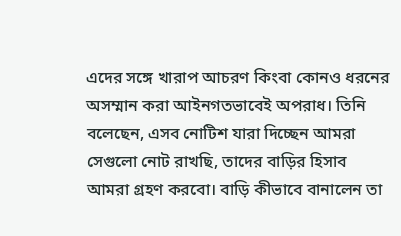এদের সঙ্গে খারাপ আচরণ কিংবা কোনও ধরনের অসম্মান করা আইনগতভাবেই অপরাধ। তিনি বলেছেন, এসব নোটিশ যারা দিচ্ছেন আমরা সেগুলো নোট রাখছি, তাদের বাড়ির হিসাব আমরা গ্রহণ করবো। বাড়ি কীভাবে বানালেন তা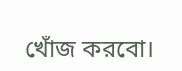খোঁজ করবো।